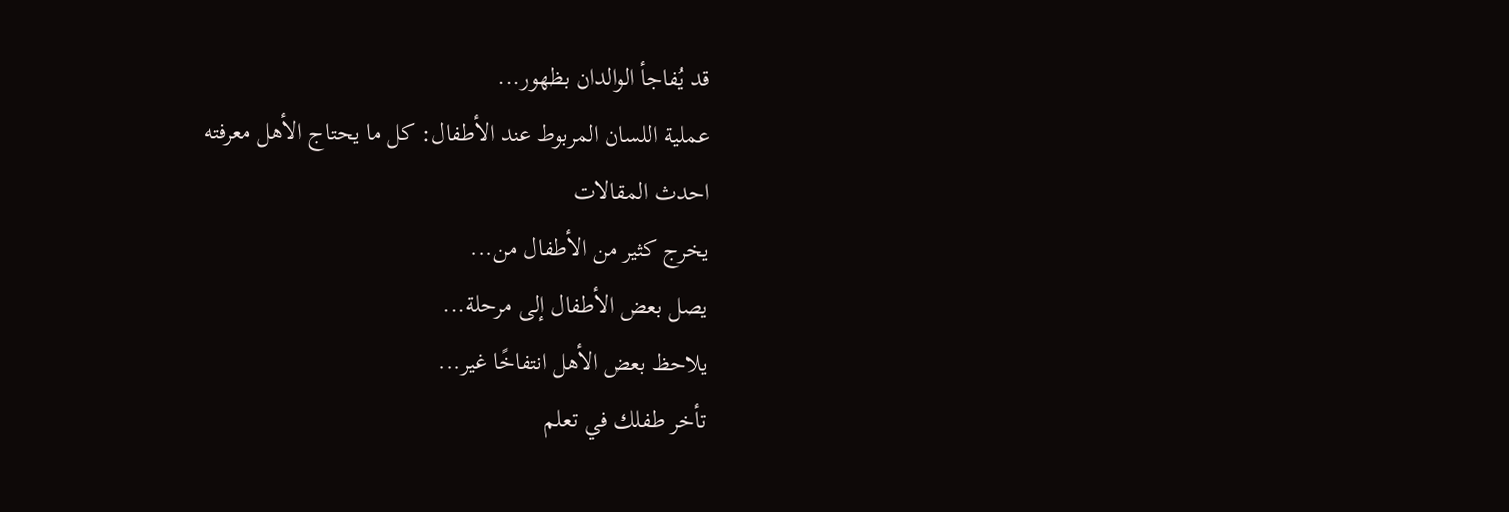قد يُفاجأ الوالدان بظهور...
عملية اللسان المربوط عند الأطفال: كل ما يحتاج الأهل معرفته
احدث المقالات
يخرج كثير من الأطفال من...
يصل بعض الأطفال إلى مرحلة...
يلاحظ بعض الأهل انتفاخًا غير...
تأخر طفلك في تعلم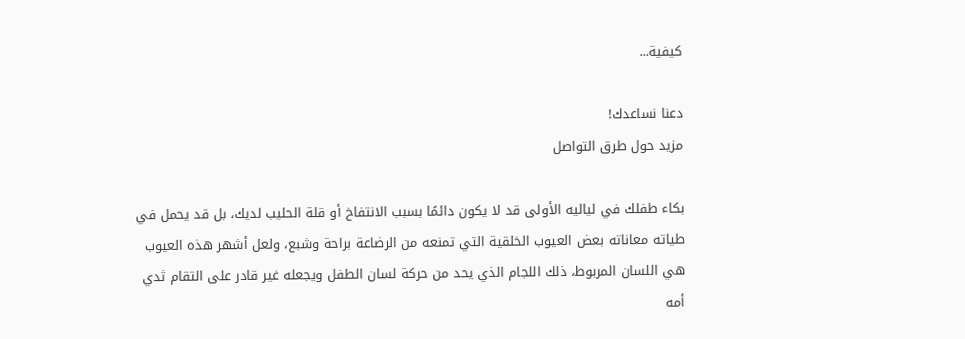كيفية...

دعنا نساعدك!
مزيد حول طرق التواصل

بكاء طفلك في لياليه الأولى قد لا يكون دائمًا بسبب الانتفاخ أو قلة الحليب لديك، بل قد يحمل في طياته معاناته بعض العيوب الخلقية التي تمنعه من الرضاعة براحة وشبع، ولعل أشهر هذه العيوب هي اللسان المربوط، ذلك اللجام الذي يحد من حركة لسان الطفل ويجعله غير قادر على التقام ثدي أمه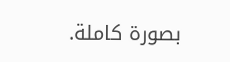بصورة كاملة.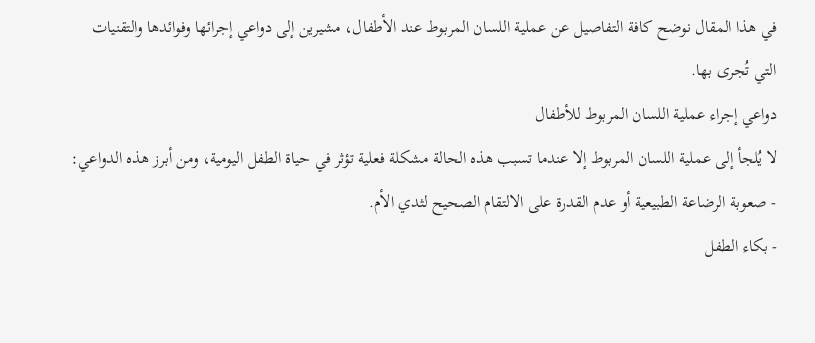في هذا المقال نوضح كافة التفاصيل عن عملية اللسان المربوط عند الأطفال، مشيرين إلى دواعي إجرائها وفوائدها والتقنيات التي تُجرى بها.
دواعي إجراء عملية اللسان المربوط للأطفال
لا يُلجأ إلى عملية اللسان المربوط إلا عندما تسبب هذه الحالة مشكلة فعلية تؤثر في حياة الطفل اليومية، ومن أبرز هذه الدواعي:
- صعوبة الرضاعة الطبيعية أو عدم القدرة على الالتقام الصحيح لثدي الأم.
- بكاء الطفل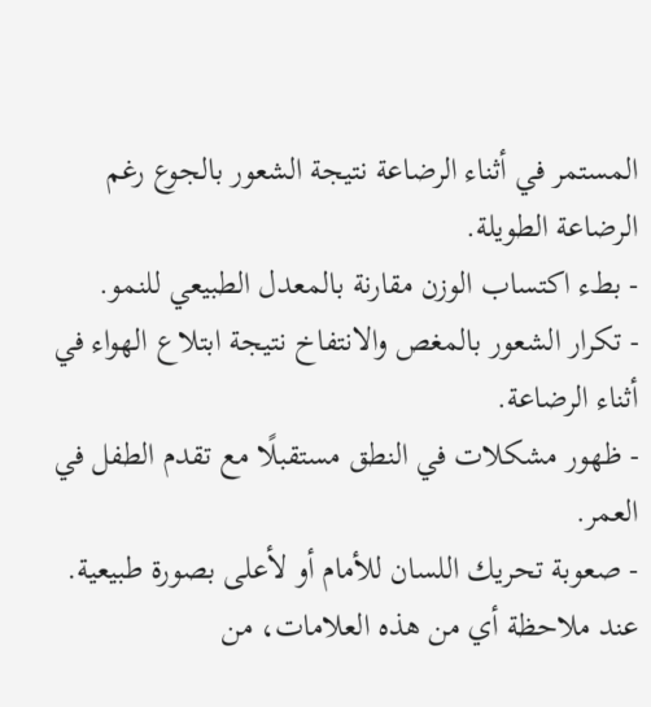المستمر في أثناء الرضاعة نتيجة الشعور بالجوع رغم الرضاعة الطويلة.
- بطء اكتساب الوزن مقارنة بالمعدل الطبيعي للنمو.
- تكرار الشعور بالمغص والانتفاخ نتيجة ابتلاع الهواء في أثناء الرضاعة.
- ظهور مشكلات في النطق مستقبلًا مع تقدم الطفل في العمر.
- صعوبة تحريك اللسان للأمام أو لأعلى بصورة طبيعية.
عند ملاحظة أي من هذه العلامات، من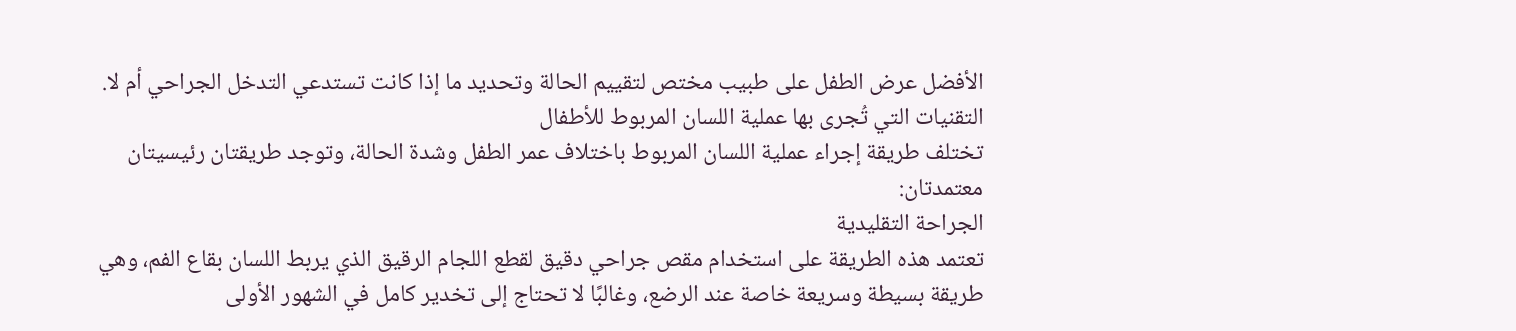الأفضل عرض الطفل على طبيب مختص لتقييم الحالة وتحديد ما إذا كانت تستدعي التدخل الجراحي أم لا.
التقنيات التي تُجرى بها عملية اللسان المربوط للأطفال
تختلف طريقة إجراء عملية اللسان المربوط باختلاف عمر الطفل وشدة الحالة، وتوجد طريقتان رئيسيتان معتمدتان:
الجراحة التقليدية
تعتمد هذه الطريقة على استخدام مقص جراحي دقيق لقطع اللجام الرقيق الذي يربط اللسان بقاع الفم، وهي طريقة بسيطة وسريعة خاصة عند الرضع، وغالبًا لا تحتاج إلى تخدير كامل في الشهور الأولى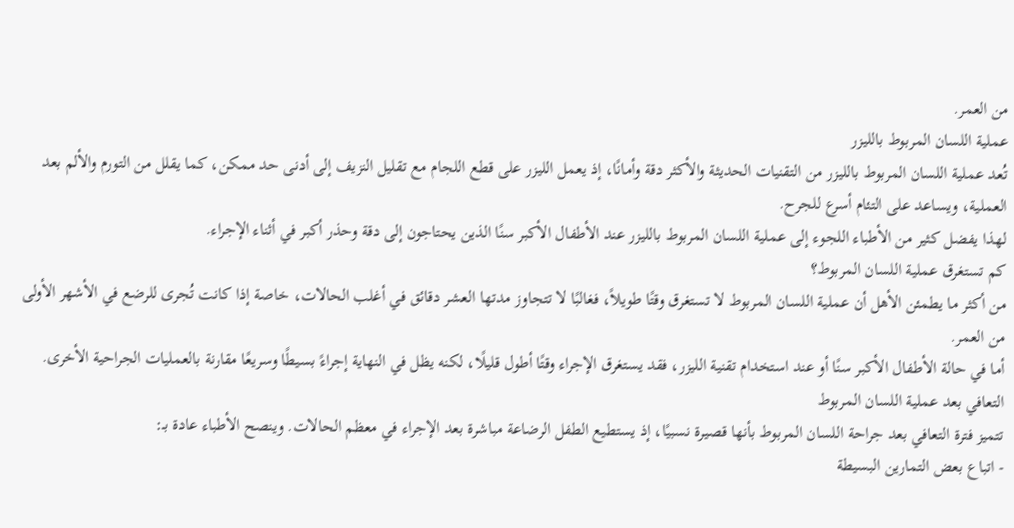من العمر.
عملية اللسان المربوط بالليزر
تُعد عملية اللسان المربوط بالليزر من التقنيات الحديثة والأكثر دقة وأمانًا، إذ يعمل الليزر على قطع اللجام مع تقليل النزيف إلى أدنى حد ممكن، كما يقلل من التورم والألم بعد العملية، ويساعد على التئام أسرع للجرح.
لهذا يفضل كثير من الأطباء اللجوء إلى عملية اللسان المربوط بالليزر عند الأطفال الأكبر سنًا الذين يحتاجون إلى دقة وحذر أكبر في أثناء الإجراء.
كم تستغرق عملية اللسان المربوط؟
من أكثر ما يطمئن الأهل أن عملية اللسان المربوط لا تستغرق وقتًا طويلاً، فغالبًا لا تتجاوز مدتها العشر دقائق في أغلب الحالات، خاصة إذا كانت تُجرى للرضع في الأشهر الأولى من العمر.
أما في حالة الأطفال الأكبر سنًا أو عند استخدام تقنية الليزر، فقد يستغرق الإجراء وقتًا أطول قليلًا، لكنه يظل في النهاية إجراءً بسيطًا وسريعًا مقارنة بالعمليات الجراحية الأخرى.
التعافي بعد عملية اللسان المربوط
تتميز فترة التعافي بعد جراحة اللسان المربوط بأنها قصيرة نسبيًا، إذ يستطيع الطفل الرضاعة مباشرة بعد الإجراء في معظم الحالات. وينصح الأطباء عادة بـ:
- اتباع بعض التمارين البسيطة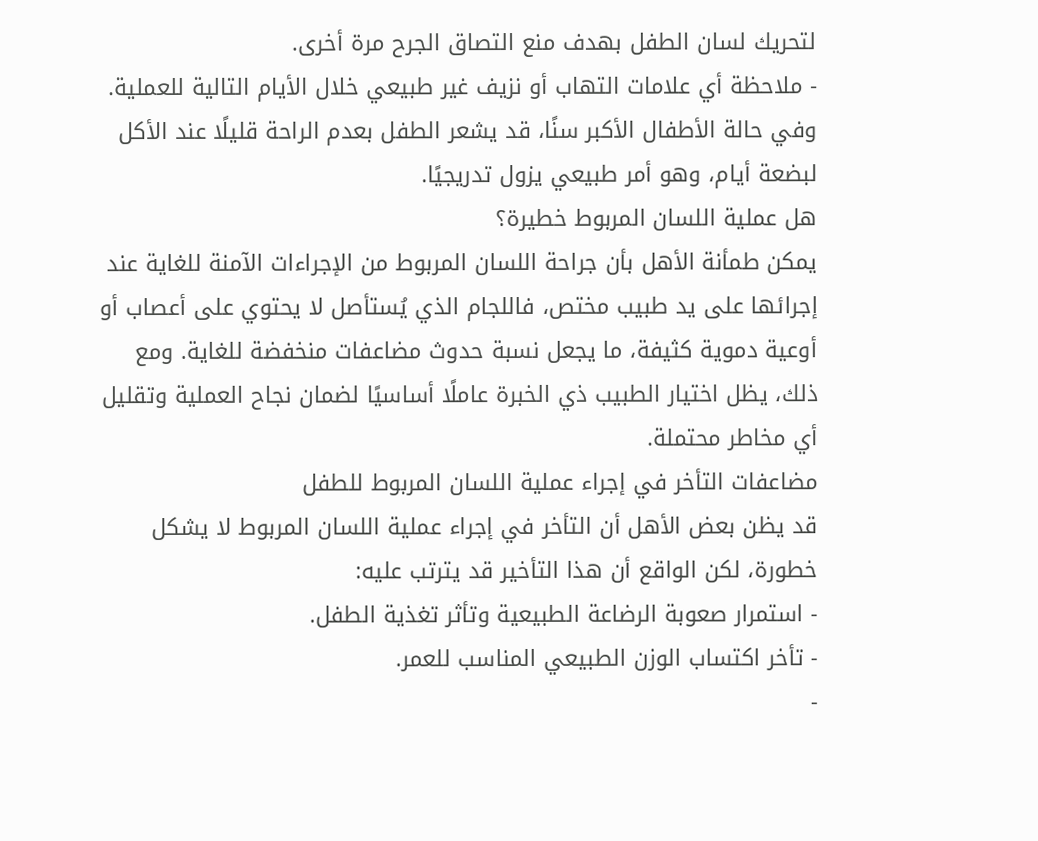لتحريك لسان الطفل بهدف منع التصاق الجرح مرة أخرى.
- ملاحظة أي علامات التهاب أو نزيف غير طبيعي خلال الأيام التالية للعملية.
وفي حالة الأطفال الأكبر سنًا، قد يشعر الطفل بعدم الراحة قليلًا عند الأكل لبضعة أيام، وهو أمر طبيعي يزول تدريجيًا.
هل عملية اللسان المربوط خطيرة؟
يمكن طمأنة الأهل بأن جراحة اللسان المربوط من الإجراءات الآمنة للغاية عند إجرائها على يد طبيب مختص، فاللجام الذي يُستأصل لا يحتوي على أعصاب أو أوعية دموية كثيفة، ما يجعل نسبة حدوث مضاعفات منخفضة للغاية. ومع ذلك، يظل اختيار الطبيب ذي الخبرة عاملًا أساسيًا لضمان نجاح العملية وتقليل أي مخاطر محتملة.
مضاعفات التأخر في إجراء عملية اللسان المربوط للطفل
قد يظن بعض الأهل أن التأخر في إجراء عملية اللسان المربوط لا يشكل خطورة، لكن الواقع أن هذا التأخير قد يترتب عليه:
- استمرار صعوبة الرضاعة الطبيعية وتأثر تغذية الطفل.
- تأخر اكتساب الوزن الطبيعي المناسب للعمر.
-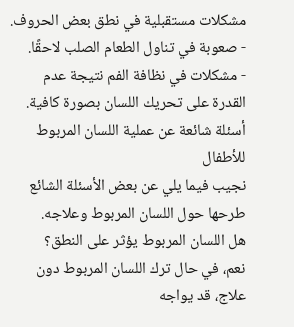مشكلات مستقبلية في نطق بعض الحروف.
- صعوبة في تناول الطعام الصلب لاحقًا.
- مشكلات في نظافة الفم نتيجة عدم القدرة على تحريك اللسان بصورة كافية.
أسئلة شائعة عن عملية اللسان المربوط للأطفال
نجيب فيما يلي عن بعض الأسئلة الشائع طرحها حول اللسان المربوط وعلاجه.
هل اللسان المربوط يؤثر على النطق؟
نعم، في حال ترك اللسان المربوط دون علاج، قد يواجه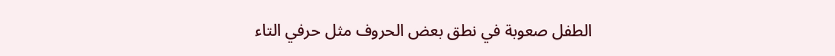الطفل صعوبة في نطق بعض الحروف مثل حرفي التاء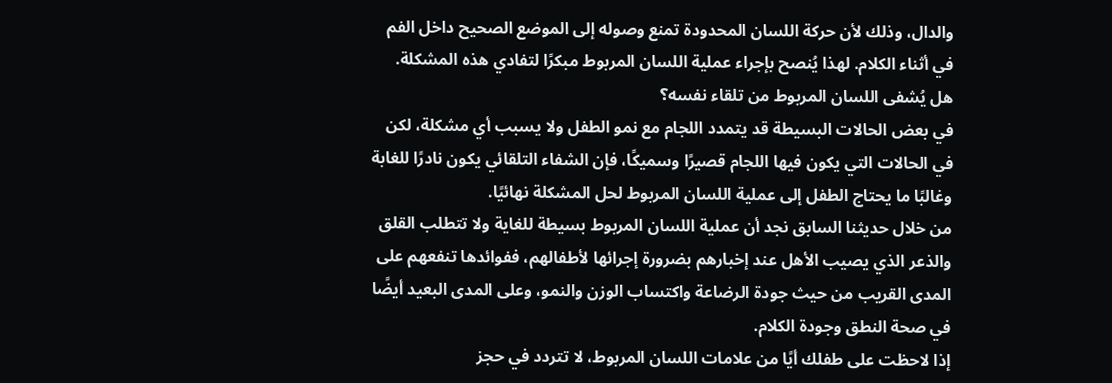والدال، وذلك لأن حركة اللسان المحدودة تمنع وصوله إلى الموضع الصحيح داخل الفم في أثناء الكلام. لهذا يُنصح بإجراء عملية اللسان المربوط مبكرًا لتفادي هذه المشكلة.
هل يُشفى اللسان المربوط من تلقاء نفسه؟
في بعض الحالات البسيطة قد يتمدد اللجام مع نمو الطفل ولا يسبب أي مشكلة، لكن في الحالات التي يكون فيها اللجام قصيرًا وسميكًا، فإن الشفاء التلقائي يكون نادرًا للغابة وغالبًا ما يحتاج الطفل إلى عملية اللسان المربوط لحل المشكلة نهائيًا.
من خلال حديثنا السابق نجد أن عملية اللسان المربوط بسيطة للغاية ولا تتطلب القلق والذعر الذي يصيب الأهل عند إخبارهم بضرورة إجرائها لأطفالهم، ففوائدها تنفعهم على المدى القريب من حيث جودة الرضاعة واكتساب الوزن والنمو، وعلى المدى البعيد أيضًا في صحة النطق وجودة الكلام.
إذا لاحظت على طفلك أيًا من علامات اللسان المربوط، لا تتردد في حجز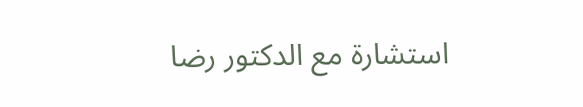استشارة مع الدكتور رضا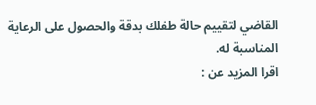القاضي لتقييم حالة طفلك بدقة والحصول على الرعاية المناسبة له.
اقرا المزيد عن :